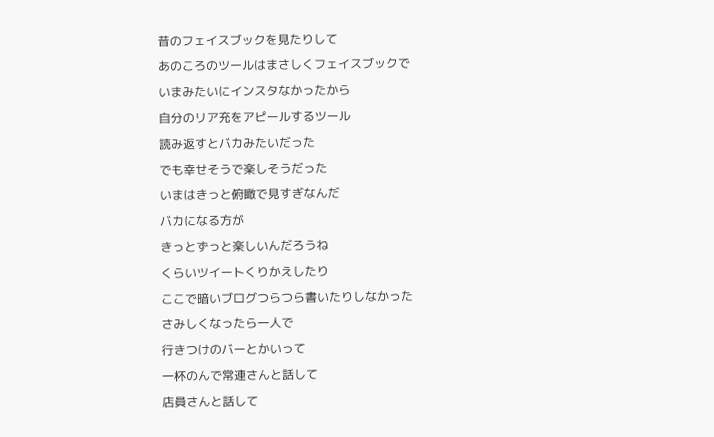昔のフェイスブックを見たりして
あのころのツールはまさしくフェイスブックで
いまみたいにインスタなかったから
自分のリア充をアピールするツール
読み返すとバカみたいだった
でも幸せそうで楽しそうだった
いまはきっと俯瞰で見すぎなんだ
バカになる方が
きっとずっと楽しいんだろうね
くらいツイートくりかえしたり
ここで暗いブログつらつら書いたりしなかった
さみしくなったら一人で
行きつけのバーとかいって
一杯のんで常連さんと話して
店員さんと話して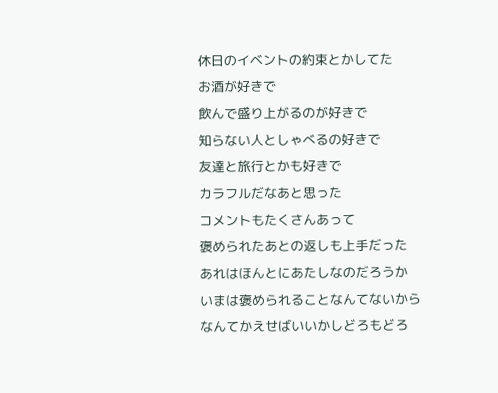休日のイベントの約束とかしてた
お酒が好きで
飲んで盛り上がるのが好きで
知らない人としゃべるの好きで
友達と旅行とかも好きで
カラフルだなあと思った
コメントもたくさんあって
褒められたあとの返しも上手だった
あれはほんとにあたしなのだろうか
いまは褒められることなんてないから
なんてかえせばいいかしどろもどろ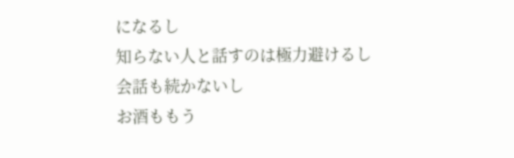になるし
知らない人と話すのは極力避けるし
会話も続かないし
お酒ももう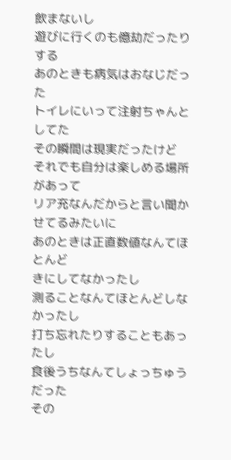飲まないし
遊びに行くのも億劫だったりする
あのときも病気はおなじだった
トイレにいって注射ちゃんとしてた
その瞬間は現実だったけど
それでも自分は楽しめる場所があって
リア充なんだからと言い聞かせてるみたいに
あのときは正直数値なんてほとんど
きにしてなかったし
測ることなんてほとんどしなかったし
打ち忘れたりすることもあったし
食後うちなんてしょっちゅうだった
その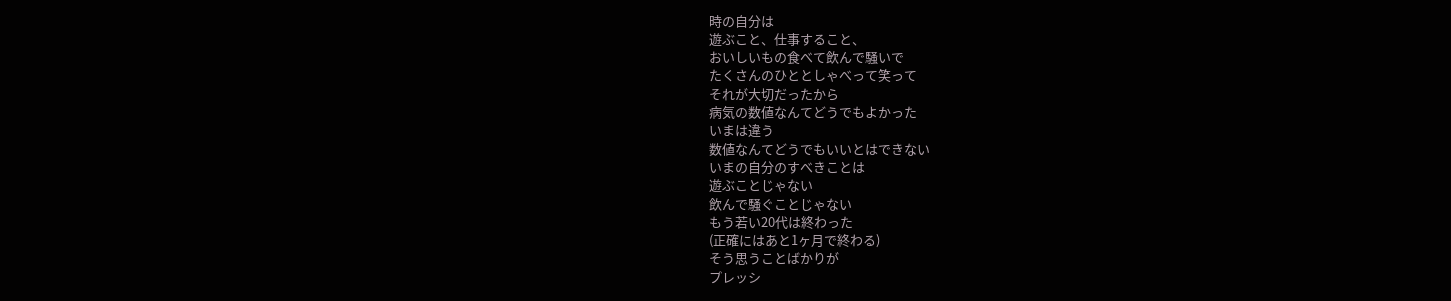時の自分は
遊ぶこと、仕事すること、
おいしいもの食べて飲んで騒いで
たくさんのひととしゃべって笑って
それが大切だったから
病気の数値なんてどうでもよかった
いまは違う
数値なんてどうでもいいとはできない
いまの自分のすべきことは
遊ぶことじゃない
飲んで騒ぐことじゃない
もう若い20代は終わった
(正確にはあと1ヶ月で終わる)
そう思うことばかりが
プレッシ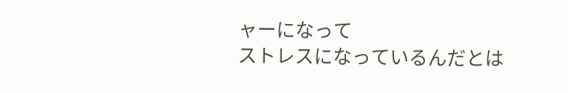ャーになって
ストレスになっているんだとは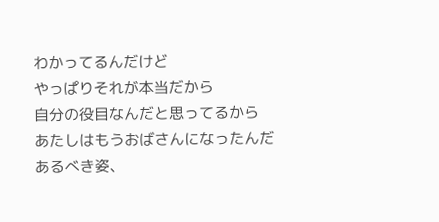わかってるんだけど
やっぱりそれが本当だから
自分の役目なんだと思ってるから
あたしはもうおばさんになったんだ
あるべき姿、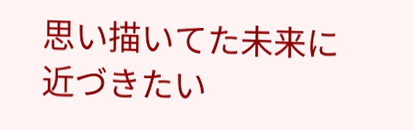思い描いてた未来に
近づきたい